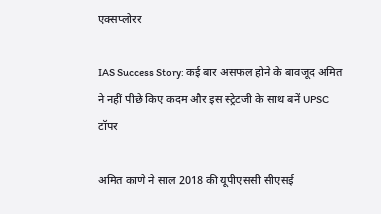एक्सप्लोरर

IAS Success Story: कई बार असफल होने के बावजूद अमित ने नहीं पीछे किए कदम और इस स्ट्रेटजी के साथ बनें UPSC टॉपर

अमित काणे ने साल 2018 की यूपीएससी सीएसई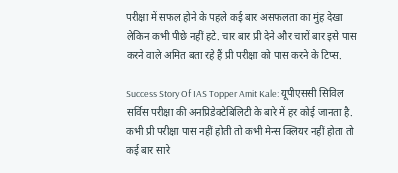परीक्षा में सफल होने के पहले कई बार असफलता का मुंह देखा लेकिन कभी पीछे नहीं हटे. चार बार प्री देने और चारों बार इसे पास करने वाले अमित बता रहे हैं प्री परीक्षा को पास करने के टिप्स.

Success Story Of IAS Topper Amit Kale: यूपीएससी सिविल सर्विस परीक्षा की अनप्रिडेक्टेबिलिटी के बारे में हर कोई जानता है. कभी प्री परीक्षा पास नहीं होती तो कभी मेन्स क्लियर नहीं होता तो कई बार सारे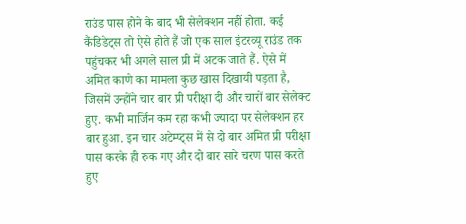राउंड पास होने के बाद भी सेलेक्शन नहीं होता. कई कैंडिडेट्स तो ऐसे होते हैं जो एक साल इंटरव्यू राउंड तक पहुंचकर भी अगले साल प्री में अटक जाते हैं. ऐसे में अमित काणे का मामला कुछ खास दिखायी पड़ता है, जिसमें उन्होंने चार बार प्री परीक्षा दी और चारों बार सेलेक्ट हुए. कभी मार्जिन कम रहा कभी ज्यादा पर सेलेक्शन हर बार हुआ. इन चार अटेम्प्ट्स में से दो बार अमित प्री परीक्षा पास करके ही रुक गए और दो बार सारे चरण पास करते हुए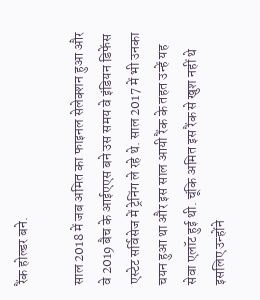रैंक होल्डर बने.

साल 2018 में जब अमित का फाइनल सेलेक्शन हुआ और वे 2019 बैच के आईएएस बने उस समय वे इंडियन डिफेंस एस्टेट सर्विसेज में ट्रेनिंग ले रहे थे. साल 2017 में भी उनका चयन हुआ था और इस साल आयी रैंक के तहत उन्हें यह सेवा एलॉट हुई थी. चूंकि अमित इस रैंक से खुश नहीं थे इसलिए उन्होंने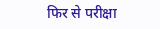फिर से परीक्षा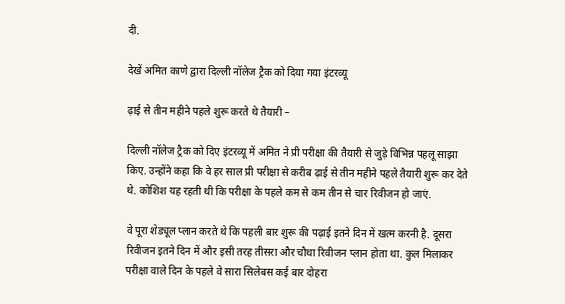दी.

देखें अमित काणे द्वारा दिल्ली नॉलेज ट्रैक को दिया गया इंटरव्यू

ढ़ाई से तीन महीने पहले शुरू करते थे तैयारी –

दिल्ली नॉलेज ट्रैक को दिए इंटरव्यू में अमित ने प्री परीक्षा की तैयारी से जुड़े विभिन्न पहलू साझा किए. उन्होंने कहा कि वे हर साल प्री परीक्षा से करीब ढ़ाई से तीन महीने पहले तैयारी शुरू कर देते थे. कोशिश यह रहती थी कि परीक्षा के पहले कम से कम तीन से चार रिवीजन हो जाएं.

वे पूरा शेड्यूल प्लान करते थे कि पहली बार शुरू की पढ़ाई इतने दिन में खत्म करनी है. दूसरा रिवीजन इतने दिन में और इसी तरह तीसरा और चौथा रिवीजन प्लान होता था. कुल मिलाकर परीक्षा वाले दिन के पहले वे सारा सिलेबस कई बार दोहरा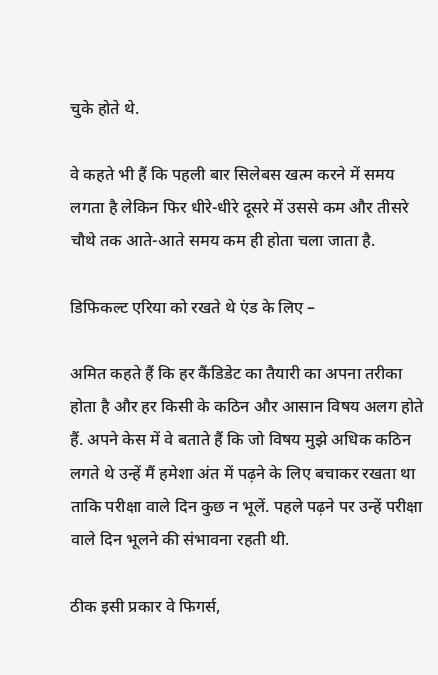चुके होते थे.

वे कहते भी हैं कि पहली बार सिलेबस खत्म करने में समय लगता है लेकिन फिर धीरे-धीरे दूसरे में उससे कम और तीसरे चौथे तक आते-आते समय कम ही होता चला जाता है.

डिफिकल्ट एरिया को रखते थे एंड के लिए –

अमित कहते हैं कि हर कैंडिडेट का तैयारी का अपना तरीका होता है और हर किसी के कठिन और आसान विषय अलग होते हैं. अपने केस में वे बताते हैं कि जो विषय मुझे अधिक कठिन लगते थे उन्हें मैं हमेशा अंत में पढ़ने के लिए बचाकर रखता था ताकि परीक्षा वाले दिन कुछ न भूलें. पहले पढ़ने पर उन्हें परीक्षा वाले दिन भूलने की संभावना रहती थी.

ठीक इसी प्रकार वे फिगर्स,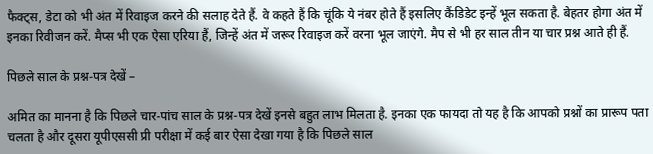फैक्ट्स, डेटा को भी अंत में रिवाइज करने की सलाह देते हैं. वे कहते हैं कि चूंकि ये नंबर होते हैं इसलिए कैंडिडेट इन्हें भूल सकता है. बेहतर होगा अंत में इनका रिवीजन करें. मैप्स भी एक ऐसा एरिया हैं, जिन्हें अंत में जरूर रिवाइज करें वरना भूल जाएंगे. मैप से भी हर साल तीन या चार प्रश्न आते ही हैं.

पिछले साल के प्रश्न-पत्र देखें –

अमित का मानना है कि पिछले चार-पांच साल के प्रश्न-पत्र देखें इनसे बहुत लाभ मिलता है. इनका एक फायदा तो यह है कि आपको प्रश्नों का प्रारूप पता चलता है और दूसरा यूपीएससी प्री परीक्षा में कई बार ऐसा देखा गया है कि पिछले साल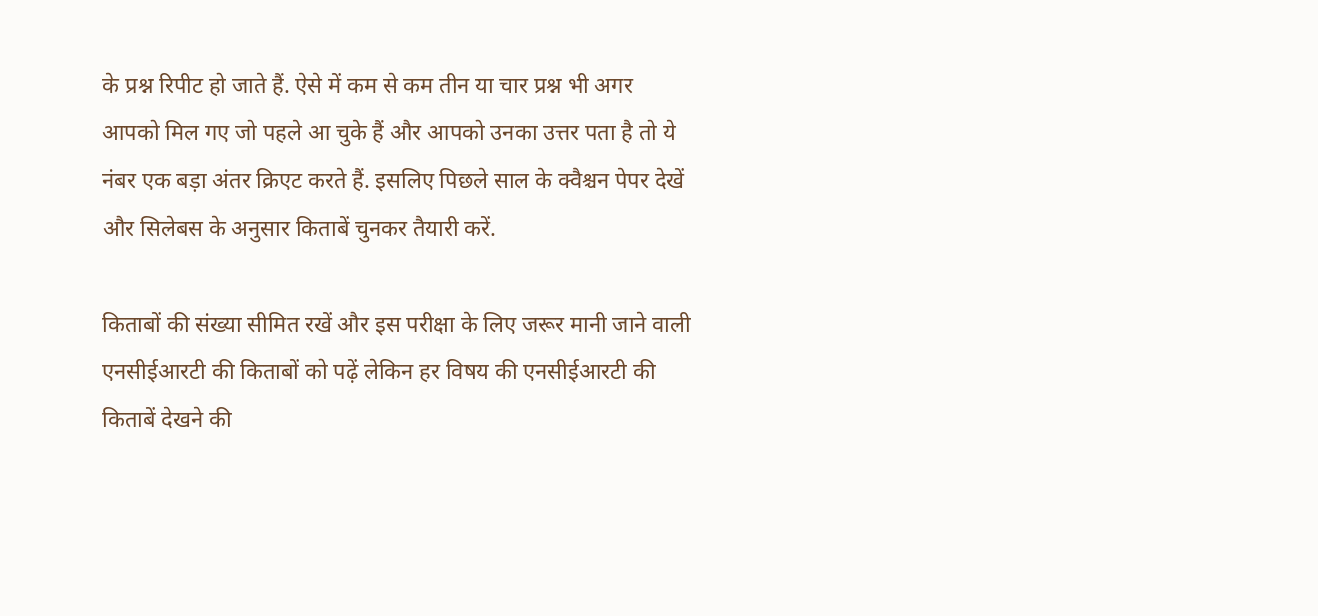के प्रश्न रिपीट हो जाते हैं. ऐसे में कम से कम तीन या चार प्रश्न भी अगर आपको मिल गए जो पहले आ चुके हैं और आपको उनका उत्तर पता है तो ये नंबर एक बड़ा अंतर क्रिएट करते हैं. इसलिए पिछले साल के क्वैश्चन पेपर देखें और सिलेबस के अनुसार किताबें चुनकर तैयारी करें.

किताबों की संख्या सीमित रखें और इस परीक्षा के लिए जरूर मानी जाने वाली एनसीईआरटी की किताबों को पढ़ें लेकिन हर विषय की एनसीईआरटी की किताबें देखने की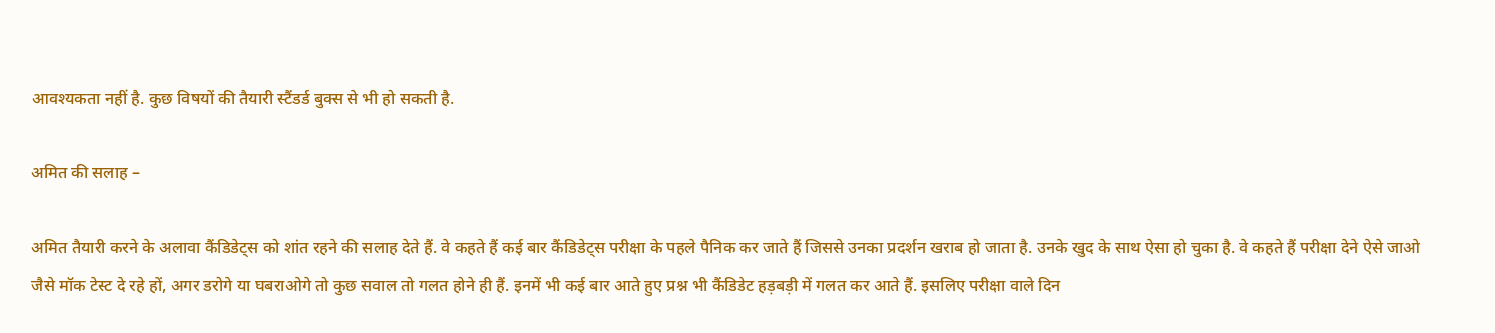आवश्यकता नहीं है. कुछ विषयों की तैयारी स्टैंडर्ड बुक्स से भी हो सकती है.

अमित की सलाह –

अमित तैयारी करने के अलावा कैंडिडेट्स को शांत रहने की सलाह देते हैं. वे कहते हैं कई बार कैंडिडेट्स परीक्षा के पहले पैनिक कर जाते हैं जिससे उनका प्रदर्शन खराब हो जाता है. उनके खुद के साथ ऐसा हो चुका है. वे कहते हैं परीक्षा देने ऐसे जाओ जैसे मॉक टेस्ट दे रहे हों, अगर डरोगे या घबराओगे तो कुछ सवाल तो गलत होने ही हैं. इनमें भी कई बार आते हुए प्रश्न भी कैंडिडेट हड़बड़ी में गलत कर आते हैं. इसलिए परीक्षा वाले दिन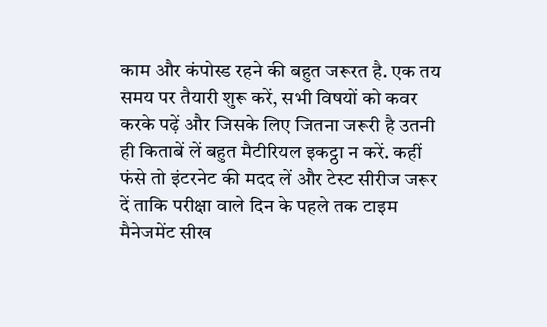काम और कंपोस्ड रहने की बहुत जरूरत है. एक तय समय पर तैयारी शुरू करें, सभी विषयों को कवर करके पढ़ें और जिसके लिए जितना जरूरी है उतनी ही किताबें लें बहुत मैटीरियल इकट्ठा न करें. कहीं फंसे तो इंटरनेट की मदद लें और टेस्ट सीरीज जरूर दें ताकि परीक्षा वाले दिन के पहले तक टाइम मैनेजमेंट सीख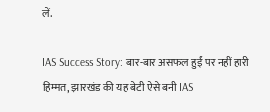लें.

IAS Success Story: बार-बार असफल हुईं पर नहीं हारी हिम्मत, झारखंड की यह बेटी ऐसे बनी IAS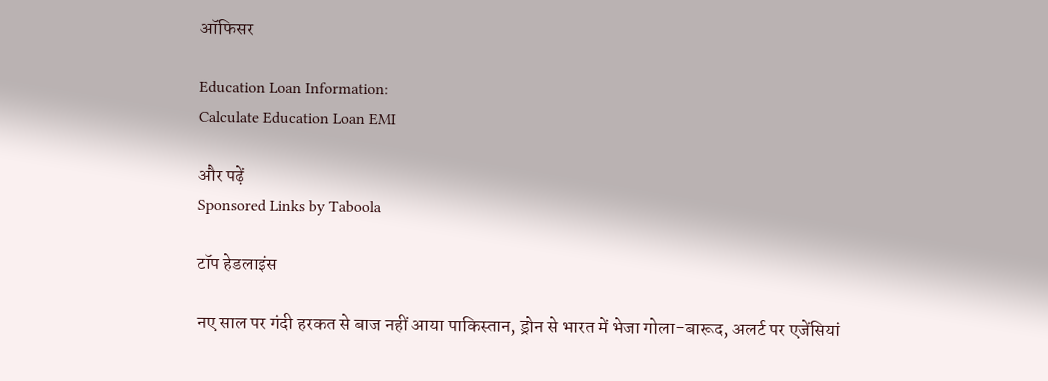ऑफिसर

Education Loan Information:
Calculate Education Loan EMI

और पढ़ें
Sponsored Links by Taboola

टॉप हेडलाइंस

नए साल पर गंदी हरकत से बाज नहीं आया पाकिस्तान, ड्रोन से भारत में भेजा गोला-बारूद, अलर्ट पर एजेंसियां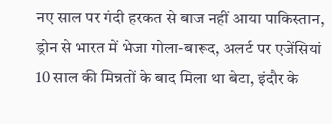नए साल पर गंदी हरकत से बाज नहीं आया पाकिस्तान, ड्रोन से भारत में भेजा गोला-बारूद, अलर्ट पर एजेंसियां
10 साल की मिन्नतों के बाद मिला था बेटा, इंदौर के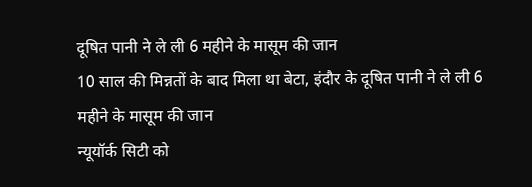दूषित पानी ने ले ली 6 महीने के मासूम की जान
10 साल की मिन्नतों के बाद मिला था बेटा, इंदौर के दूषित पानी ने ले ली 6 महीने के मासूम की जान
न्यूयॉर्क सिटी को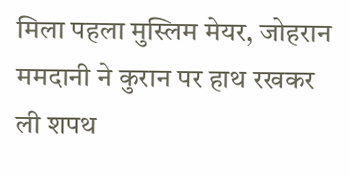मिला पहला मुस्लिम मेयर, जोहरान ममदानी ने कुरान पर हाथ रखकर ली शपथ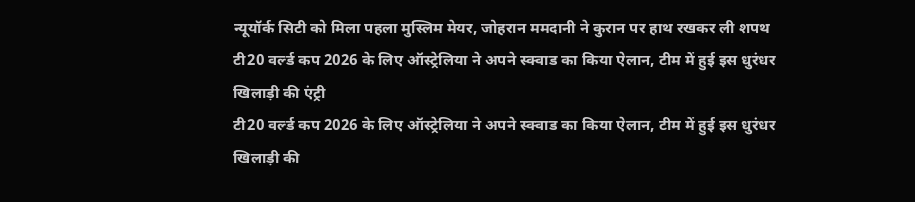न्यूयॉर्क सिटी को मिला पहला मुस्लिम मेयर, जोहरान ममदानी ने कुरान पर हाथ रखकर ली शपथ
टी20 वर्ल्ड कप 2026 के लिए ऑस्ट्रेलिया ने अपने स्क्वाड का किया ऐलान, टीम में हुई इस धुरंधर खिलाड़ी की एंट्री
टी20 वर्ल्ड कप 2026 के लिए ऑस्ट्रेलिया ने अपने स्क्वाड का किया ऐलान, टीम में हुई इस धुरंधर खिलाड़ी की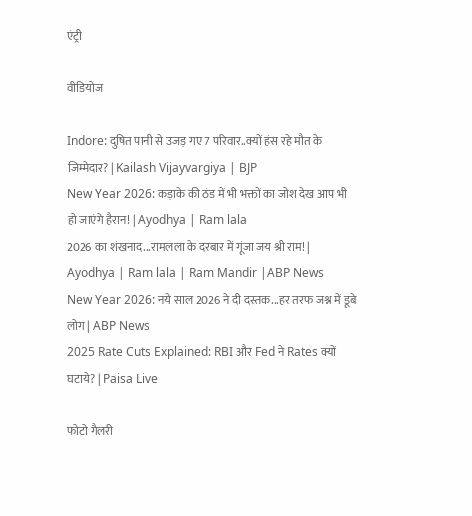एंट्री

वीडियोज

Indore: दुषित पानी से उजड़ गए 7 परिवार..क्यों हंस रहे मौत के जिम्मेदार? | Kailash Vijayvargiya | BJP
New Year 2026: कड़ाके की ठंड में भी भक्तों का जोश देख आप भी हो जाएंगे हैरान! | Ayodhya | Ram lala
2026 का शंखनाद...रामलला के दरबार में गूंजा जय श्री राम! | Ayodhya | Ram lala | Ram Mandir |ABP News
New Year 2026: नये साल 2026 ने दी दस्तक...हर तरफ जश्न में डूबे लोग | ABP News
2025 Rate Cuts Explained: RBI और Fed ने Rates क्यों घटाये? | Paisa Live

फोटो गैलरी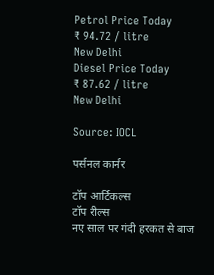Petrol Price Today
₹ 94.72 / litre
New Delhi
Diesel Price Today
₹ 87.62 / litre
New Delhi

Source: IOCL

पर्सनल कार्नर

टॉप आर्टिकल्स
टॉप रील्स
नए साल पर गंदी हरकत से बाज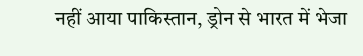नहीं आया पाकिस्तान, ड्रोन से भारत में भेजा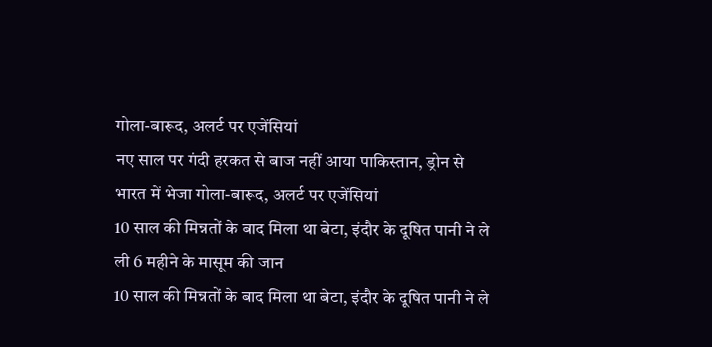गोला-बारूद, अलर्ट पर एजेंसियां
नए साल पर गंदी हरकत से बाज नहीं आया पाकिस्तान, ड्रोन से भारत में भेजा गोला-बारूद, अलर्ट पर एजेंसियां
10 साल की मिन्नतों के बाद मिला था बेटा, इंदौर के दूषित पानी ने ले ली 6 महीने के मासूम की जान
10 साल की मिन्नतों के बाद मिला था बेटा, इंदौर के दूषित पानी ने ले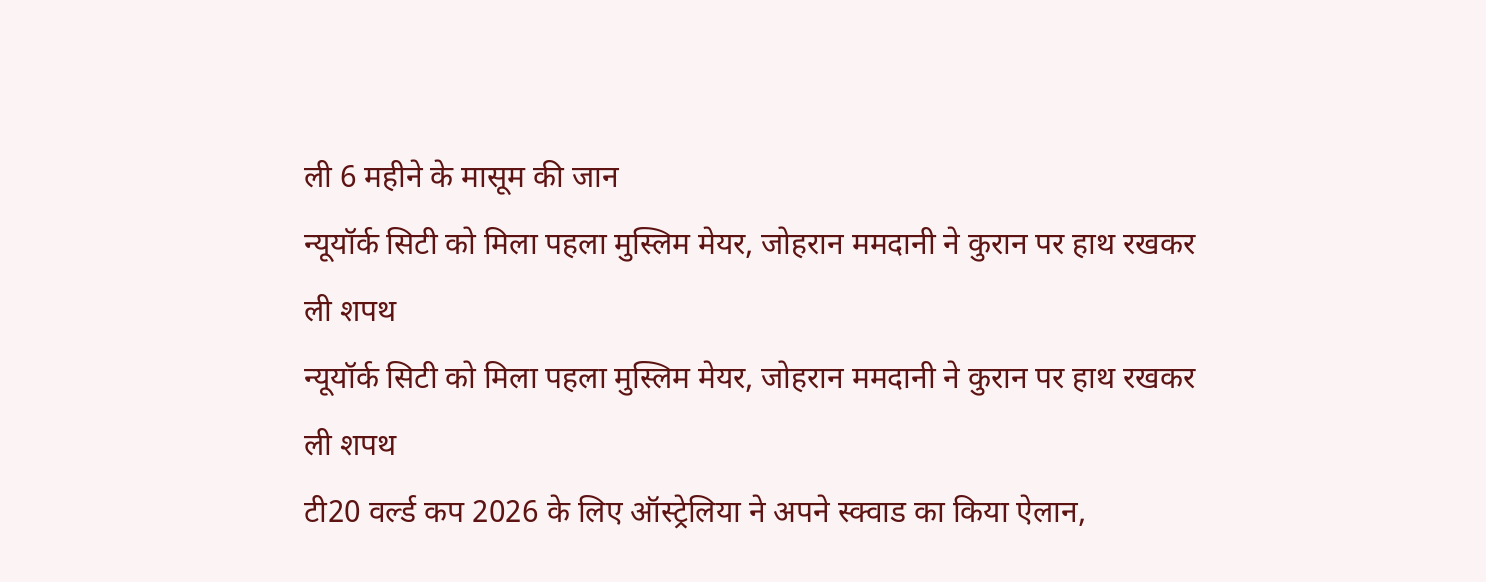ली 6 महीने के मासूम की जान
न्यूयॉर्क सिटी को मिला पहला मुस्लिम मेयर, जोहरान ममदानी ने कुरान पर हाथ रखकर ली शपथ
न्यूयॉर्क सिटी को मिला पहला मुस्लिम मेयर, जोहरान ममदानी ने कुरान पर हाथ रखकर ली शपथ
टी20 वर्ल्ड कप 2026 के लिए ऑस्ट्रेलिया ने अपने स्क्वाड का किया ऐलान,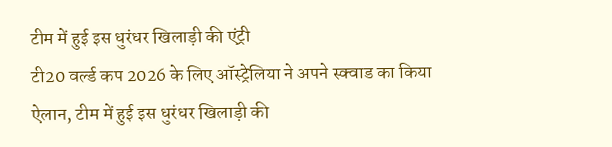टीम में हुई इस धुरंधर खिलाड़ी की एंट्री
टी20 वर्ल्ड कप 2026 के लिए ऑस्ट्रेलिया ने अपने स्क्वाड का किया ऐलान, टीम में हुई इस धुरंधर खिलाड़ी की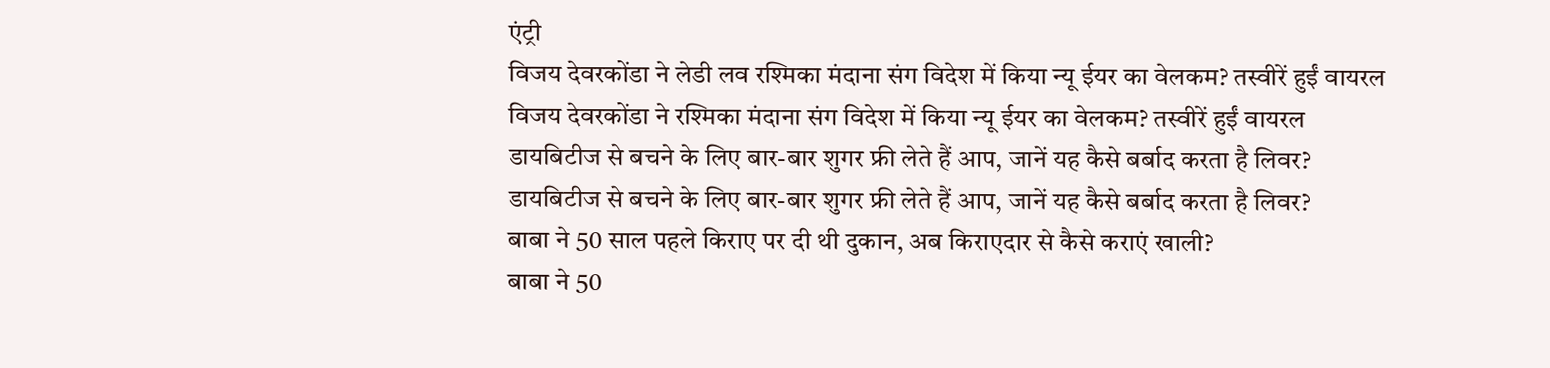एंट्री
विजय देवरकोंडा ने लेडी लव रश्मिका मंदाना संग विदेश में किया न्यू ईयर का वेलकम? तस्वीरें हुईं वायरल
विजय देवरकोंडा ने रश्मिका मंदाना संग विदेश में किया न्यू ईयर का वेलकम? तस्वीरें हुईं वायरल
डायबिटीज से बचने के लिए बार-बार शुगर फ्री लेते हैं आप, जानें यह कैसे बर्बाद करता है लिवर?
डायबिटीज से बचने के लिए बार-बार शुगर फ्री लेते हैं आप, जानें यह कैसे बर्बाद करता है लिवर?
बाबा ने 50 साल पहले किराए पर दी थी दुकान, अब किराएदार से कैसे कराएं खाली?
बाबा ने 50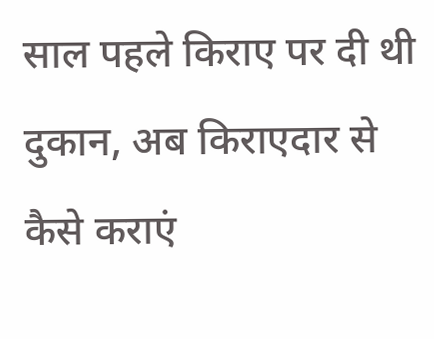साल पहले किराए पर दी थी दुकान, अब किराएदार से कैसे कराएं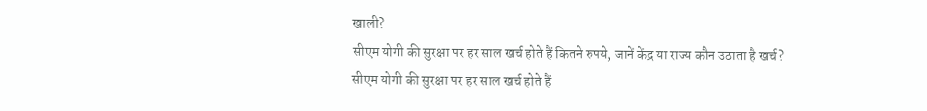खाली?
सीएम योगी की सुरक्षा पर हर साल खर्च होते हैं कितने रुपये, जानें केंद्र या राज्य कौन उठाता है खर्च?
सीएम योगी की सुरक्षा पर हर साल खर्च होते हैं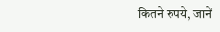कितने रुपये, जानें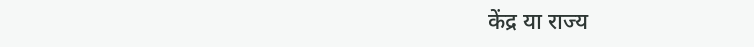केंद्र या राज्य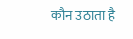कौन उठाता है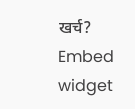खर्च?
Embed widget